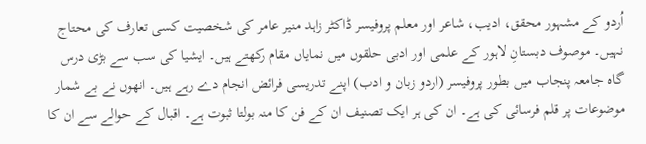اُردو کے مشہور محقق، ادیب، شاعر اور معلم پروفیسر ڈاکٹر زاہد منیر عامر کی شخصیت کسی تعارف کی محتاج نہیں۔ موصوف دبستانِ لاہور کے علمی اور ادبی حلقوں میں نمایاں مقام رکھتے ہیں۔ ایشیا کی سب سے بڑی درس گاہ جامعہ پنجاب میں بطور پروفیسر (اردو زبان و ادب) اپنے تدریسی فرائض انجام دے رہے ہیں۔ انھوں نے بے شمار موضوعات پر قلم فرسائی کی ہے۔ ان کی ہر ایک تصنیف ان کے فن کا منہ بولتا ثبوت ہے۔ اقبال کے حوالے سے ان کا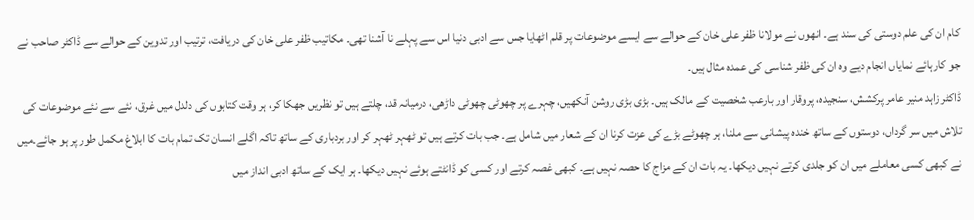کام ان کی علم دوستی کی سند ہے۔ انھوں نے مولانا ظفر علی خان کے حوالے سے ایسے موضوعات پر قلم اٹھایا جس سے ادبی دنیا اس سے پہلے نا آشنا تھی۔ مکاتیب ظفر علی خان کی دریافت، ترتیب اور تدوین کے حوالے سے ڈاکٹر صاحب نے جو کارہائے نمایاں انجام دیے وہ ان کی ظفر شناسی کی عمدہ مثال ہیں۔
ڈاکٹر زاہد منیر عامر پرکشش، سنجیدہ، پروقار اور بارعب شخصیت کے مالک ہیں۔ بڑی بڑی روشن آنکھیں، چہرے پر چھوٹی چھوٹی داڑھی، درمیانہ قد، چلتے ہیں تو نظریں جھکا کر، ہر وقت کتابوں کی دلدل میں غرق، نئے سے نئے موضوعات کی تلاش میں سر گرداں، دوستوں کے ساتھ خندہ پیشانی سے ملنا، ہر چھوٹے بڑے کی عزت کرنا ان کے شعار میں شامل ہے۔ جب بات کرتے ہیں تو ٹھہر ٹھہر کر اور بردباری کے ساتھ تاکہ اگلے انسان تک تمام بات کا ابلاغ مکمل طور پر ہو جائے۔میں نے کبھی کسی معاملے میں ان کو جلدی کرتے نہیں دیکھا۔ یہ بات ان کے مزاج کا حصہ نہیں ہے۔ کبھی غصہ کرتے اور کسی کو ڈانٹتے ہوئے نہیں دیکھا۔ ہر ایک کے ساتھ ادبی انداز میں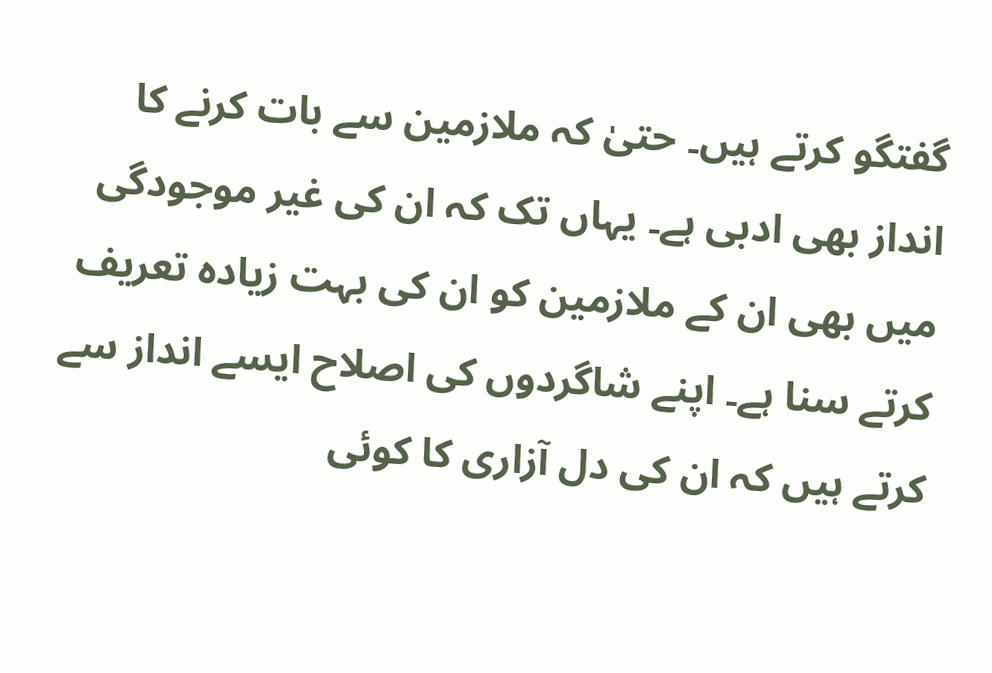گفتگو کرتے ہیں۔ حتیٰ کہ ملازمین سے بات کرنے کا انداز بھی ادبی ہے۔ یہاں تک کہ ان کی غیر موجودگی میں بھی ان کے ملازمین کو ان کی بہت زیادہ تعریف کرتے سنا ہے۔ اپنے شاگردوں کی اصلاح ایسے انداز سے کرتے ہیں کہ ان کی دل آزاری کا کوئی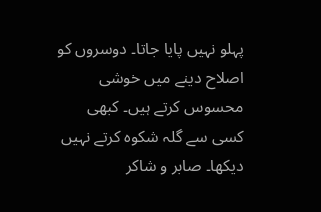پہلو نہیں پایا جاتا۔ دوسروں کو اصلاح دینے میں خوشی محسوس کرتے ہیں۔ کبھی کسی سے گلہ شکوہ کرتے نہیں دیکھا۔ صابر و شاکر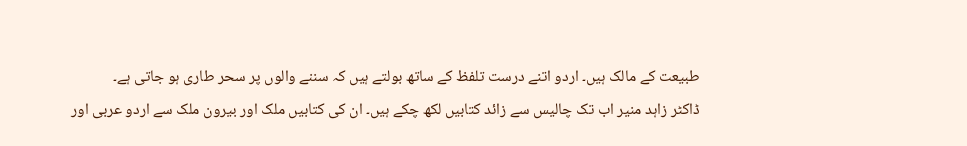طبیعت کے مالک ہیں۔ اردو اتنے درست تلفظ کے ساتھ بولتے ہیں کہ سننے والوں پر سحر طاری ہو جاتی ہے۔
ڈاکٹر زاہد منیر اب تک چالیس سے زائد کتابیں لکھ چکے ہیں۔ ان کی کتابیں ملک اور بیرون ملک سے اردو عربی اور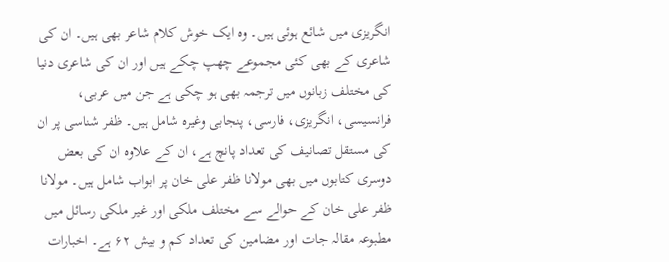انگریزی میں شائع ہوئی ہیں۔ وہ ایک خوش کلام شاعر بھی ہیں۔ ان کی شاعری کے بھی کئی مجموعے چھپ چکے ہیں اور ان کی شاعری دنیا کی مختلف زبانوں میں ترجمہ بھی ہو چکی ہے جن میں عربی، فرانسیسی، انگریزی، فارسی، پنجابی وغیرہ شامل ہیں۔ ظفر شناسی پر ان کی مستقل تصانیف کی تعداد پانچ ہے، ان کے علاوہ ان کی بعض دوسری کتابوں میں بھی مولانا ظفر علی خان پر ابواب شامل ہیں۔ مولانا ظفر علی خان کے حوالے سے مختلف ملکی اور غیر ملکی رسائل میں مطبوعہ مقالہ جات اور مضامین کی تعداد کم و بیش ۶۲ ہے۔ اخبارات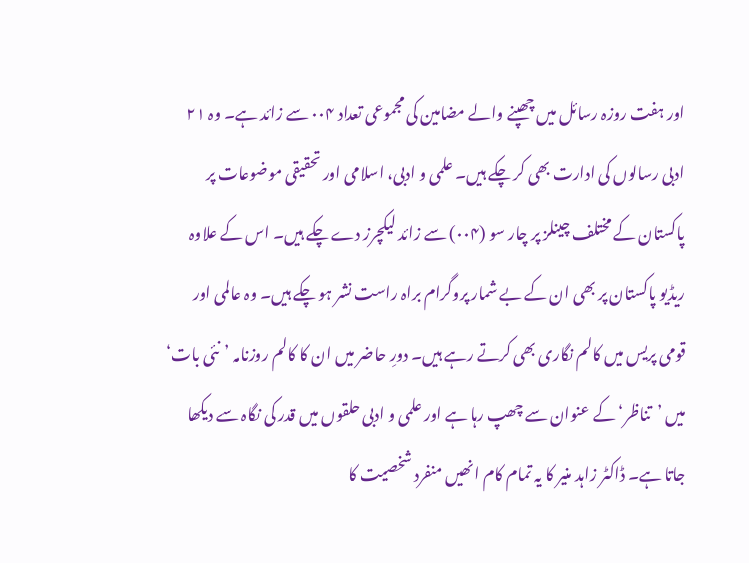اور ہفت روزہ رسائل میں چھپنے والے مضامین کی مجموعی تعداد ۰۰۴ سے زائد ہے۔ وہ ۲۱ ادبی رسالوں کی ادارت بھی کر چکے ہیں۔ علمی و ادبی، اسلامی اور تحقیقی موضوعات پر پاکستان کے مختلف چینلز پر چار سو (۰۰۴) سے زائد لیکچرز دے چکے ہیں۔ اس کے علاوہ ریڈیو پاکستان پر بھی ان کے بے شمار پروگرام براہ راست نشر ہو چکے ہیں۔ وہ عالمی اور قومی پریس میں کالم نگاری بھی کرتے رہے ہیں۔ دورِ حاضر میں ان کا کالم روزنامہ ’نئی بات‘ میں ’تناظر‘ کے عنوان سے چھپ رہا ہے اور علمی و ادبی حلقوں میں قدر کی نگاہ سے دیکھا جاتا ہے۔ ڈاکٹر زاہد منیر کا یہ تمام کام انھیں منفرد شخصیت کا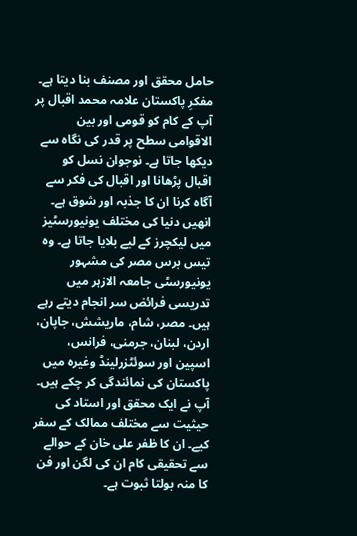حامل محقق اور مصنف بنا دیتا ہے۔
مفکرِ پاکستان علامہ محمد اقبال پر آپ کے کام کو قومی اور بین الاقوامی سطح پر قدر کی نگاہ سے دیکھا جاتا ہے۔ نوجوان نسل کو اقبال پڑھانا اور اقبال کی فکر سے آگاہ کرنا ان کا جذبہ اور شوق ہے۔ انھیں دنیا کی مختلف یونیورسٹیز میں لیکچرز کے لیے بلایا جاتا ہے۔ وہ تیس برس مصر کی مشہور یونیورسٹی جامعہ الازہر میں تدریسی فرائض سر انجام دیتے رہے ہیں۔ مصر، شام، ماریشش، جاپان، اردن، لبنان، جرمنی، فرانس، اسپین اور سوئٹزرلینڈ وغیرہ میں پاکستان کی نمائندگی کر چکے ہیں۔ آپ نے ایک محقق اور استاد کی حیثیت سے مختلف ممالک کے سفر کیے۔ ان کا ظفر علی خان کے حوالے سے تحقیقی کام ان کی لگن اور فن کا منہ بولتا ثبوت ہے۔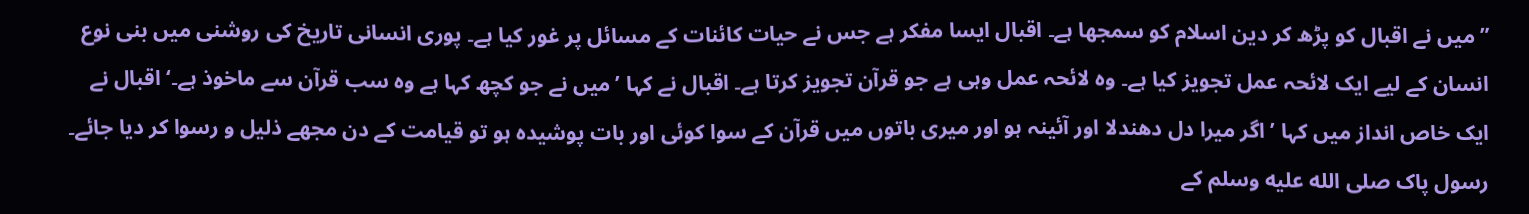”میں نے اقبال کو پڑھ کر دین اسلام کو سمجھا ہے۔ اقبال ایسا مفکر ہے جس نے حیات کائنات کے مسائل پر غور کیا ہے۔ پوری انسانی تاریخ کی روشنی میں بنی نوع انسان کے لیے ایک لائحہ عمل تجویز کیا ہے۔ وہ لائحہ عمل وہی ہے جو قرآن تجویز کرتا ہے۔ اقبال نے کہا ’میں نے جو کچھ کہا ہے وہ سب قرآن سے ماخوذ ہے۔‘ اقبال نے ایک خاص انداز میں کہا ’اگر میرا دل دھندلا اور آئینہ ہو اور میری باتوں میں قرآن کے سوا کوئی اور بات پوشیدہ ہو تو قیامت کے دن مجھے ذلیل و رسوا کر دیا جائے۔ رسول پاک صلى الله عليه وسلم کے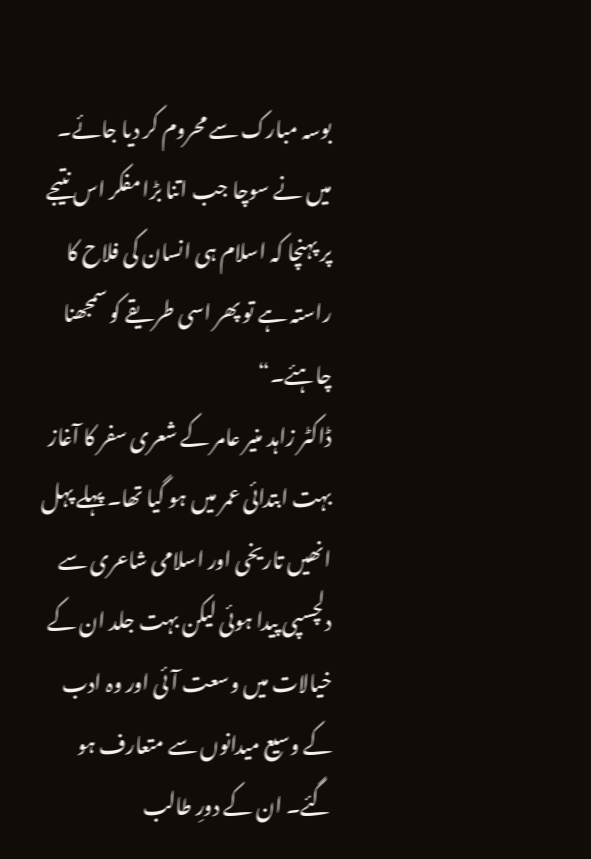بوسہ مبارک سے محروم کر دیا جائے۔ میں نے سوچا جب اتنا بڑا مفکر اس نتیجے پر پہنچا کہ اسلام ہی انسان کی فلاح کا راستہ ہے تو پھر اسی طریقے کو سمجھنا چاہئے۔“
ڈاکٹر زاہد منیر عامر کے شعری سفر کا آغاز بہت ابتدائی عمر میں ہو گیا تھا۔ پہلے پہل انھیں تاریخی اور اسلامی شاعری سے دلچسپی پیدا ہوئی لیکن بہت جلد ان کے خیالات میں وسعت آئی اور وہ ادب کے وسیع میدانوں سے متعارف ہو گئے۔ ان کے دورِ طالب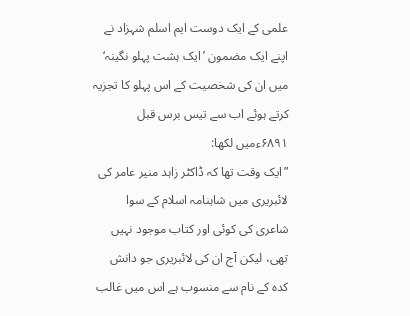علمی کے ایک دوست ایم اسلم شہزاد نے اپنے ایک مضمون ’ایک ہشت پہلو نگینہ‘ میں ان کی شخصیت کے اس پہلو کا تجزیہ کرتے ہوئے اب سے تیس برس قبل ۶۸۹۱ءمیں لکھا:
”ایک وقت تھا کہ ڈاکٹر زاہد منیر عامر کی لائبریری میں شاہنامہ اسلام کے سوا شاعری کی کوئی اور کتاب موجود نہیں تھی، لیکن آج ان کی لائبریری جو دانش کدہ کے نام سے منسوب ہے اس میں غالب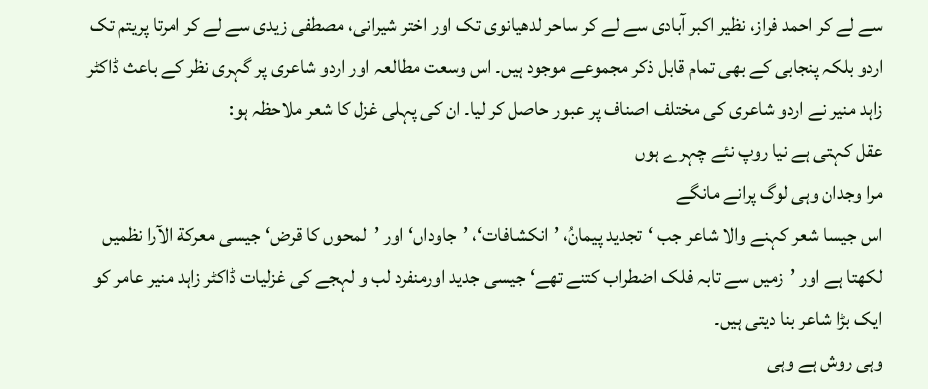سے لے کر احمد فراز، نظیر اکبر آبادی سے لے کر ساحر لدھیانوی تک اور اختر شیرانی، مصطفی زیدی سے لے کر امرتا پریتم تک اردو بلکہ پنجابی کے بھی تمام قابل ذکر مجموعے موجود ہیں۔ اس وسعت مطالعہ اور اردو شاعری پر گہری نظر کے باعث ڈاکٹر زاہد منیر نے اردو شاعری کی مختلف اصناف پر عبور حاصل کر لیا۔ ان کی پہلی غزل کا شعر ملاحظہ ہو:
عقل کہتی ہے نیا روپ نئے چہرے ہوں
مرا وجدان وہی لوگ پرانے مانگے
اس جیسا شعر کہنے والا شاعر جب ‘تجدید پیمانُ، ’انکشافات‘، ’جاوداں‘ اور ’لمحوں کا قرض‘ جیسی معرکة الآرا نظمیں لکھتا ہے اور ’زمیں سے تابہ فلک اضطراب کتنے تھے‘ جیسی جدید اورمنفرد لب و لہجے کی غزلیات ڈاکٹر زاہد منیر عامر کو ایک بڑا شاعر بنا دیتی ہیں۔
وہی روش ہے وہی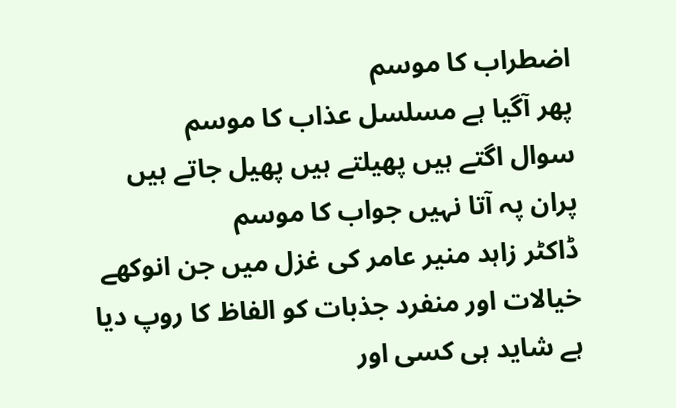اضطراب کا موسم
پھر آگیا ہے مسلسل عذاب کا موسم
سوال اگتے ہیں پھیلتے ہیں پھیل جاتے ہیں
پران پہ آتا نہیں جواب کا موسم
ڈاکٹر زاہد منیر عامر کی غزل میں جن انوکھے خیالات اور منفرد جذبات کو الفاظ کا روپ دیا ہے شاید ہی کسی اور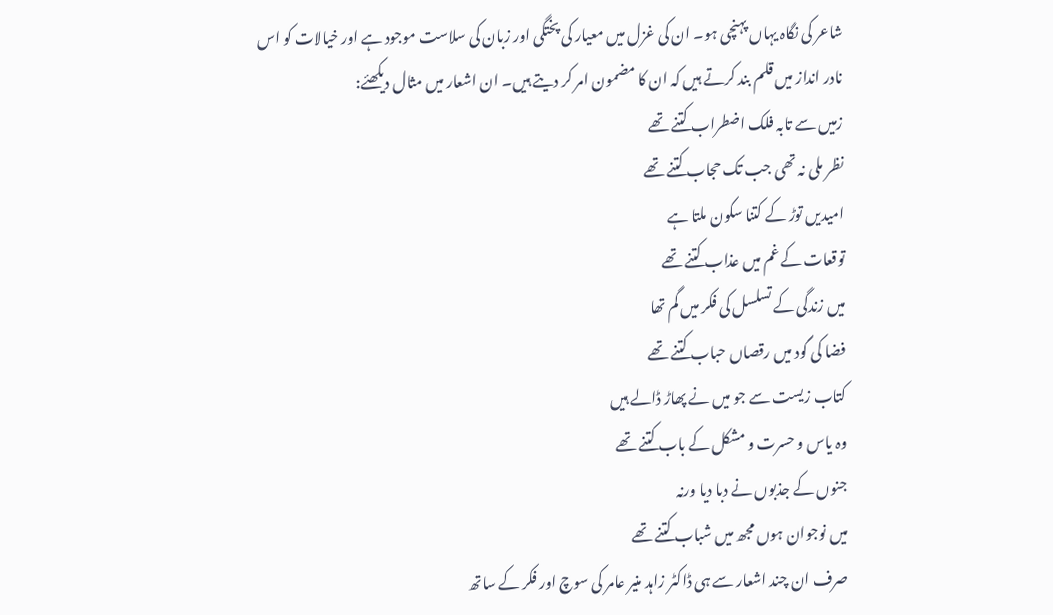شاعر کی نگاہ یہاں پہنچی ہو۔ ان کی غزل میں معیار کی پختگی اور زبان کی سلاست موجود ہے اور خیالات کو اس نادر انداز میں قلم بند کرتے ہیں کہ ان کا مضمون امر کر دیتے ہیں۔ ان اشعار میں مثال دیکھئے:
زمیں سے تابہ فلک اضطراب کتنے تھے
نظر ملی نہ تھی جب تک حجاب کتنے تھے
امیدیں توڑ کے کتنا سکون ملتا ہے
توقعات کے غم میں عذاب کتنے تھے
میں زندگی کے تسلسل کی فکر میں گم تھا
فضا کی گود میں رقصاں حباب کتنے تھے
کتاب زیست سے جو میں نے پھاڑ ڈالے ہیں
وہ یاس و حسرت و مشکل کے باب کتنے تھے
جنوں کے جذبوں نے دبا دیا ورنہ
میں نوجوان ہوں مجھ میں شباب کتنے تھے
صرف ان چند اشعار سے ہی ڈاکٹر زاہد منیر عامر کی سوچ اور فکر کے ساتھ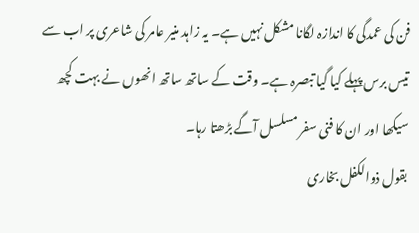فن کی عمدگی کا اندازہ لگانا مشکل نہیں ہے۔ یہ زاہد منیر عامر کی شاعری پر اب سے تیس برس پہلے کیا گیا تبصرہ ہے۔ وقت کے ساتھ ساتھ انھوں نے بہت کچھ سیکھا اور ان کا فنی سفر مسلسل آگے بڑھتا رہا۔
بقول ذوالکفل بخاری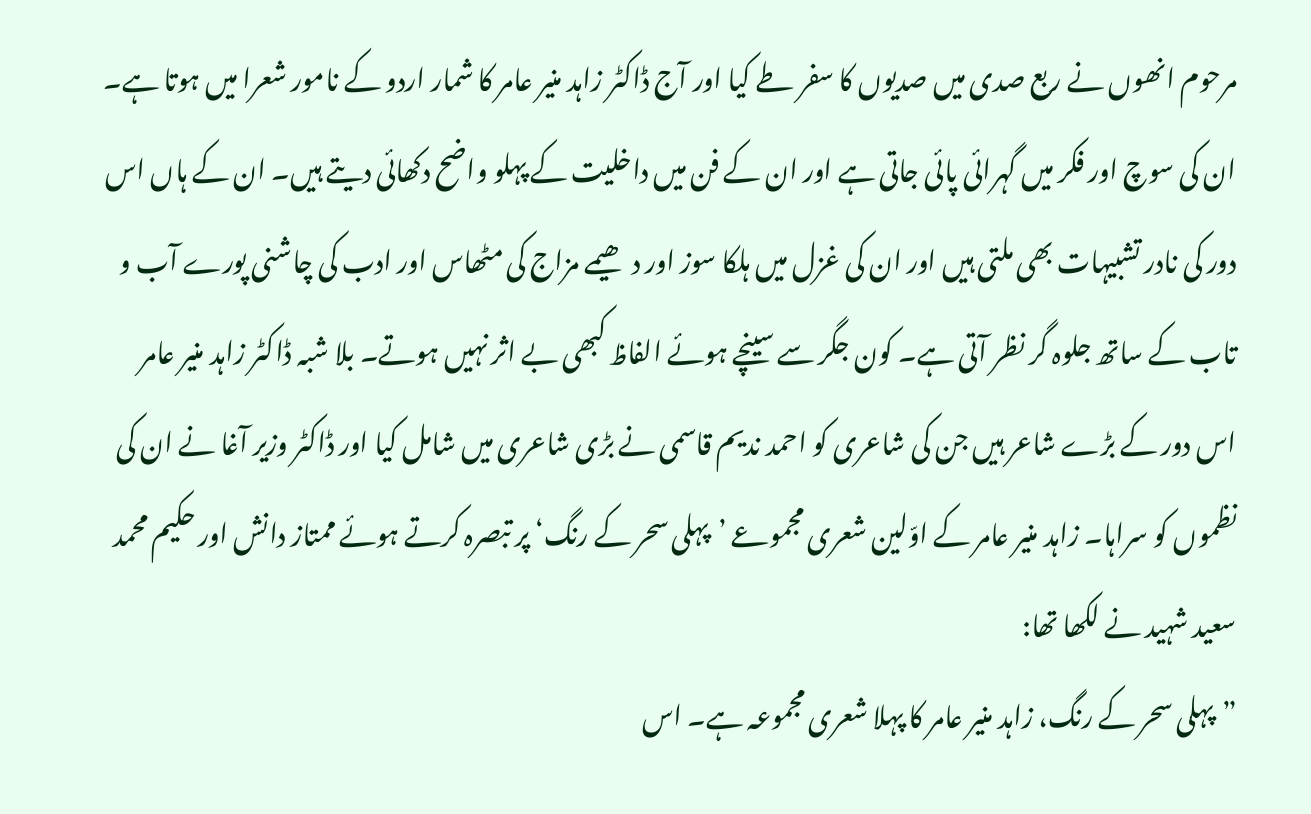مرحوم انھوں نے ربع صدی میں صدیوں کا سفر طے کیا اور آج ڈاکٹر زاہد منیر عامر کا شمار اردو کے نامور شعرا میں ہوتا ہے۔ ان کی سوچ اور فکر میں گہرائی پائی جاتی ہے اور ان کے فن میں داخلیت کے پہلو واضح دکھائی دیتے ہیں۔ ان کے ہاں اس دور کی نادر تشبیہات بھی ملتی ہیں اور ان کی غزل میں ہلکا سوز اور دھیمے مزاج کی مٹھاس اور ادب کی چاشنی پورے آب و تاب کے ساتھ جلوہ گر نظر آتی ہے۔ کون جگر سے سینچے ہوئے الفاظ کبھی بے اثر نہیں ہوتے۔ بلا شبہ ڈاکٹر زاہد منیر عامر اس دور کے بڑے شاعر ہیں جن کی شاعری کو احمد ندیم قاسمی نے بڑی شاعری میں شامل کیا اور ڈاکٹر وزیر آغا نے ان کی نظموں کو سراہا۔ زاہد منیر عامر کے اوّلین شعری مجموعے ’پہلی سحر کے رنگ‘ پر تبصرہ کرتے ہوئے ممتاز دانش اور حکیم محمد سعید شہید نے لکھا تھا:
”پہلی سحر کے رنگ، زاہد منیر عامر کا پہلا شعری مجموعہ ہے۔ اس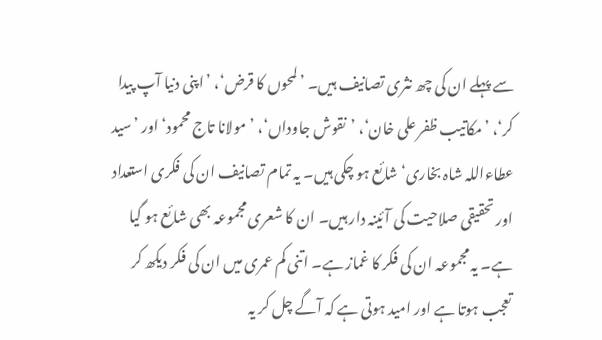سے پہلے ان کی چھ نثری تصانیف ہیں۔ ’لمحوں کا قرض‘، ’اپنی دنیا آپ پیدا کر‘، ’مکاتیب ظفر علی خان‘، ’نقوش جاوداں‘، ’مولانا تاج محمود‘ اور ’سید عطاءاللہ شاہ بخاری‘ شائع ہو چکی ہیں۔ یہ تمام تصانیف ان کی فکری استعداد اور تحقیقی صلاحیت کی آئینہ دار ہیں۔ ان کا شعری مجموعہ بھی شائع ہو گیا ہے۔ یہ مجموعہ ان کی فکر کا غماز ہے۔ اتنی کم عمری میں ان کی فکر دیکھ کر تعجب ہوتا ہے اور امید ہوتی ہے کہ آگے چل کر یہ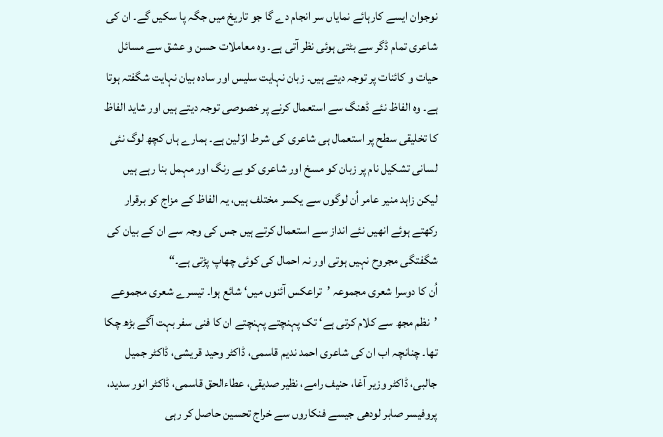نوجوان ایسے کارہائے نمایاں سر انجام دے گا جو تاریخ میں جگہ پا سکیں گے۔ ان کی شاعری تمام ڈگر سے بٹتی ہوئی نظر آتی ہے۔ وہ معاملات حسن و عشق سے مسائل حیات و کائنات پر توجہ دیتے ہیں۔ زبان نہایت سلیس اور سادہ بیان نہایت شگفتہ ہوتا ہے۔ وہ الفاظ نئے ڈھنگ سے استعمال کرنے پر خصوصی توجہ دیتے ہیں اور شاید الفاظ کا تخلیقی سطح پر استعمال ہی شاعری کی شرط اوّلین ہے۔ ہمارے ہاں کچھ لوگ نئی لسانی تشکیل نام پر زبان کو مسخ اور شاعری کو بے رنگ اور مہمل بنا رہے ہیں لیکن زاہد منیر عامر اُن لوگوں سے یکسر مختلف ہیں، یہ الفاظ کے مزاج کو برقرار رکھتے ہوئے انھیں نئے انداز سے استعمال کرتے ہیں جس کی وجہ سے ان کے بیان کی شگفتگی مجروح نہیں ہوتی اور نہ احمال کی کوئی چھاپ پڑتی ہے۔“
اُن کا دوسرا شعری مجموعہ ’تراعکس آئنوں میں‘ شائع ہوا۔ تیسرے شعری مجموعے ’نظم مجھ سے کلام کرتی ہے‘ تک پہنچتے پہنچتے ان کا فنی سفر بہت آگے بڑھ چکا تھا۔ چنانچہ اب ان کی شاعری احمد ندیم قاسمی، ڈاکٹر وحید قریشی، ڈاکٹر جمیل جالبی، ڈاکٹر وزیر آغا، حنیف رامے، نظیر صدیقی، عطاءالحق قاسمی، ڈاکٹر انور سدید، پروفیسر صابر لودھی جیسے فنکاروں سے خراج تحسین حاصل کر رہی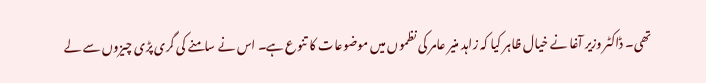تھی۔ ڈاکٹر وزیر آغا نے خیال ظاہر کیا کہ زاہد منیر عامر کی نظموں میں موضوعات کا تنوع ہے۔ اس نے سامنے کی گری پڑی چیزوں سے لے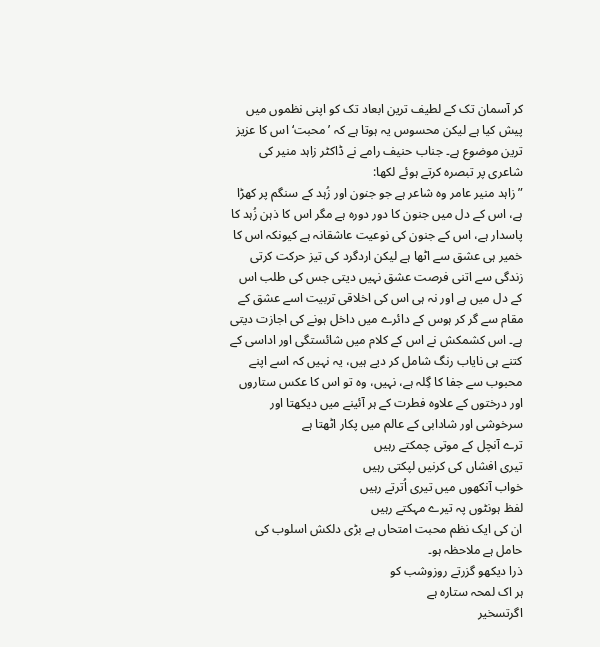کر آسمان تک کے لطیف ترین ابعاد تک کو اپنی نظموں میں پیش کیا ہے لیکن محسوس یہ ہوتا ہے کہ ’محبت‘ اس کا عزیز ترین موضوع ہے۔ جناب حنیف رامے نے ڈاکٹر زاہد منیر کی شاعری پر تبصرہ کرتے ہوئے لکھا:
”زاہد منیر عامر وہ شاعر ہے جو جنون اور زُہد کے سنگم پر کھڑا ہے، اس کے دل میں جنون کا دور دورہ ہے مگر اس کا ذہن زُہد کا پاسدار ہے، اس کے جنون کی نوعیت عاشقانہ ہے کیونکہ اس کا خمیر ہی عشق سے اٹھا ہے لیکن اردگرد کی تیز حرکت کرتی زندگی سے اتنی فرصت عشق نہیں دیتی جس کی طلب اس کے دل میں ہے اور نہ ہی اس کی اخلاقی تربیت اسے عشق کے مقام سے گر کر ہوس کے دائرے میں داخل ہونے کی اجازت دیتی ہے۔ اس کشمکش نے اس کے کلام میں شائستگی اور اداسی کے کتنے ہی نایاب رنگ شامل کر دیے ہیں، یہ نہیں کہ اسے اپنے محبوب سے جفا کا گِلہ ہے، نہیں، وہ تو اس کا عکس ستاروں اور درختوں کے علاوہ فطرت کے ہر آئینے میں دیکھتا اور سرخوشی اور شادابی کے عالم میں پکار اٹھتا ہے
ترے آنچل کے موتی چمکتے رہیں
تیری افشاں کی کرنیں لپکتی رہیں
خواب آنکھوں میں تیری اُترتے رہیں
لفظ ہونٹوں پہ تیرے مہکتے رہیں
ان کی ایک نظم محبت امتحاں ہے بڑی دلکش اسلوب کی حامل ہے ملاحظہ ہو۔
ذرا دیکھو گزرتے روزوشب کو
ہر اک لمحہ ستارہ ہے
اگرتسخیر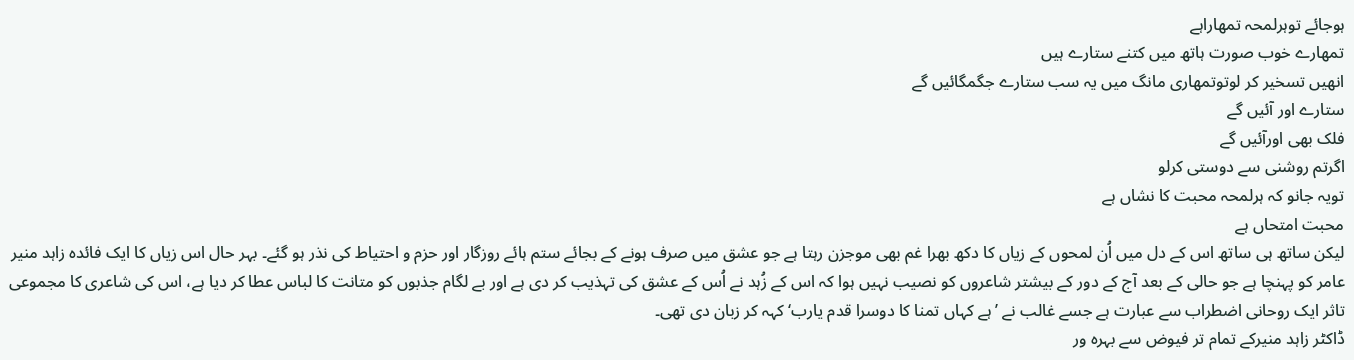ہوجائے توہرلمحہ تمھاراہے
تمھارے خوب صورت ہاتھ میں کتنے ستارے ہیں
انھیں تسخیر کر لوتوتمھاری مانگ میں یہ سب ستارے جگمگائیں گے
ستارے اور آئیں گے
فلک بھی اورآئیں گے
اگرتم روشنی سے دوستی کرلو
تویہ جانو کہ ہرلمحہ محبت کا نشاں ہے
محبت امتحاں ہے
لیکن ساتھ ہی ساتھ اس کے دل میں اُن لمحوں کے زیاں کا دکھ بھرا غم بھی موجزن رہتا ہے جو عشق میں صرف ہونے کے بجائے ستم ہائے روزگار اور حزم و احتیاط کی نذر ہو گئے۔ بہر حال اس زیاں کا ایک فائدہ زاہد منیر عامر کو پہنچا ہے جو حالی کے بعد آج کے دور کے بیشتر شاعروں کو نصیب نہیں ہوا کہ اس کے زُہد نے اُس کے عشق کی تہذیب کر دی ہے اور بے لگام جذبوں کو متانت کا لباس عطا کر دیا ہے، اس کی شاعری کا مجموعی تاثر ایک روحانی اضطراب سے عبارت ہے جسے غالب نے ’ہے کہاں تمنا کا دوسرا قدم یارب‘ کہہ کر زبان دی تھی۔
ڈاکٹر زاہد منیرکے تمام تر فیوض سے بہرہ ور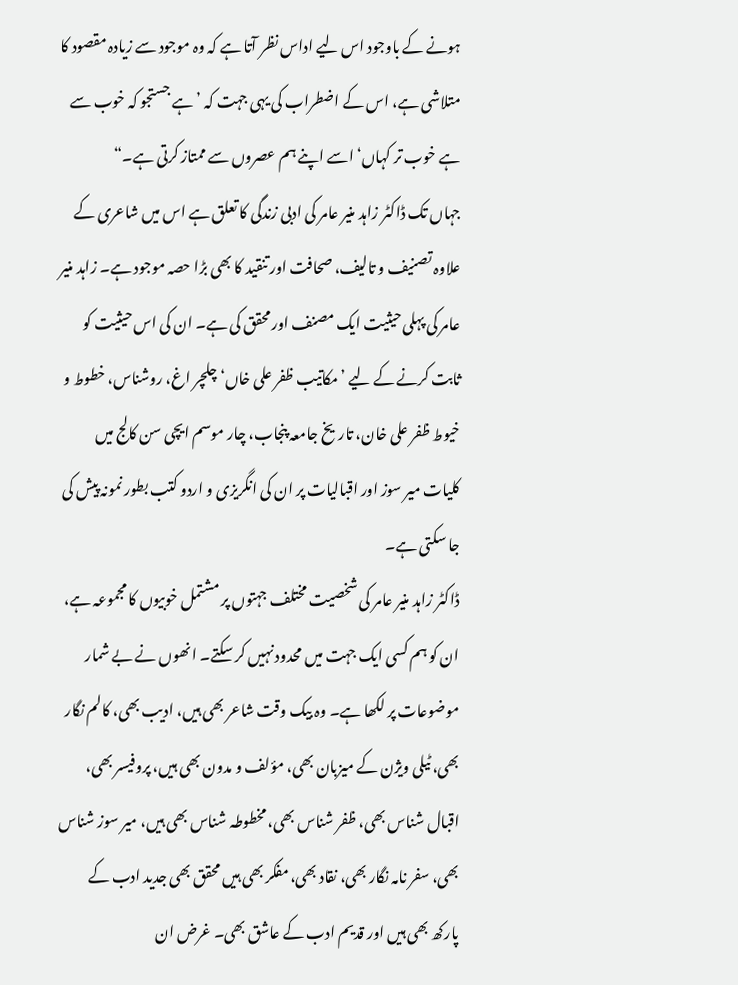ہونے کے باوجود اس لیے اداس نظر آتا ہے کہ وہ موجود سے زیادہ مقصود کا متلاشی ہے، اس کے اضطراب کی یہی جہت کہ ’ہے جستجو کہ خوب سے ہے خوب تر کہاں‘ اسے اپنے ہم عصروں سے ممتاز کرتی ہے۔“
جہاں تک ڈاکٹر زاہد منیر عامر کی ادبی زندگی کا تعلق ہے اس میں شاعری کے علاوہ تصنیف و تالیف، صحافت اور تنقید کا بھی بڑا حصہ موجود ہے۔ زاہد منیر عامر کی پہلی حیثیت ایک مصنف اور محقق کی ہے۔ ان کی اس حیثیت کو ثابت کرنے کے لیے ’مکاتیب ظفر علی خاں‘ چلچر اغ، روشناس، خطوط و خیوط ظفر علی خان، تاریخ جامعہ پنجاب، چار موسم ایچی سن کالج میں کلیات میر سوز اور اقبالیات پر ان کی انگریزی و اردو کتب بطور نمونہ پیش کی جا سکتی ہے۔
ڈاکٹر زاہد منیر عامر کی شخصیت مختلف جہتوں پر مشتمل خوبیوں کا مجموعہ ہے، ان کو ہم کسی ایک جہت میں محدود نہیں کر سکتے۔ انھوں نے بے شمار موضوعات پر لکھا ہے۔ وہ بیک وقت شاعر بھی ہیں، ادیب بھی، کالم نگار بھی، ٹیلی ویژن کے میزبان بھی، مؤلف و مدون بھی ہیں، پروفیسر بھی، اقبال شناس بھی، ظفر شناس بھی، مخطوطہ شناس بھی ہیں، میر سوز شناس بھی، سفر نامہ نگار بھی، نقاد بھی، مفکر بھی ہیں محقق بھی جدید ادب کے پارکھ بھی ہیں اور قدیم ادب کے عاشق بھی۔ غرض ان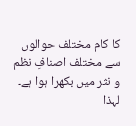کا کام مختلف حوالوں سے مختلف اصنافِ نظم و نثر میں بکھرا ہوا ہے۔ لہذا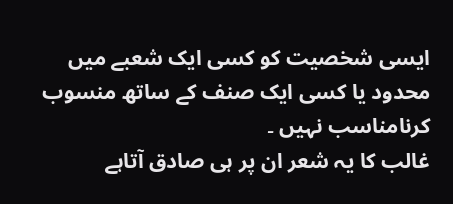ایسی شخصیت کو کسی ایک شعبے میں محدود یا کسی ایک صنف کے ساتھ منسوب کرنامناسب نہیں ۔
غالب کا یہ شعر ان پر ہی صادق آتاہے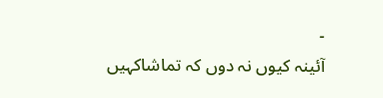۔
آئینہ کیوں نہ دوں کہ تماشاکہیں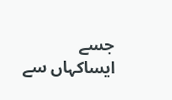جسے
ایساکہاں سے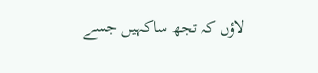لاؤں کہ تجھ ساکہیں جسے